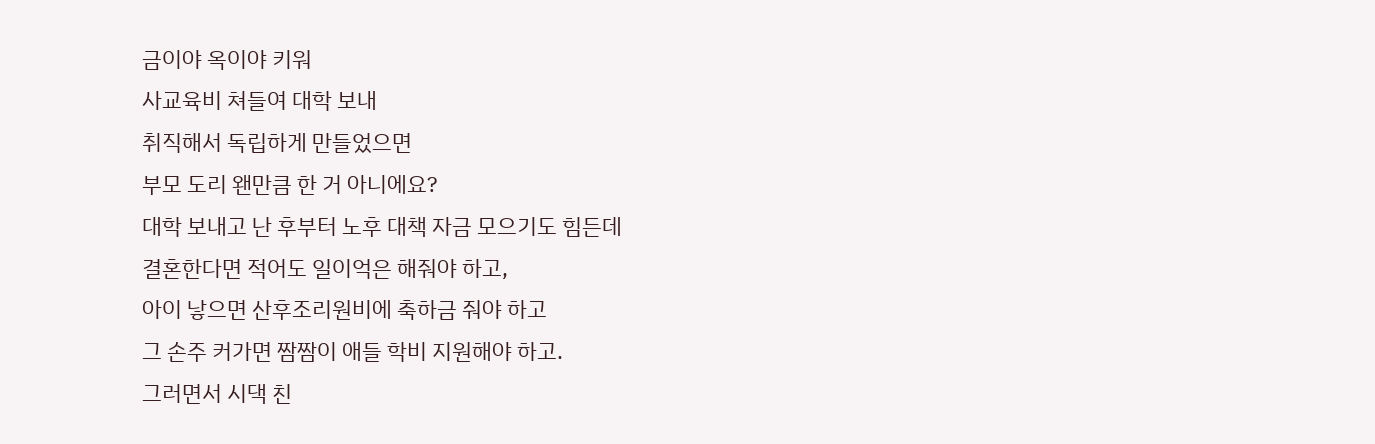금이야 옥이야 키워
사교육비 쳐들여 대학 보내
취직해서 독립하게 만들었으면
부모 도리 왠만큼 한 거 아니에요?
대학 보내고 난 후부터 노후 대책 자금 모으기도 힘든데
결혼한다면 적어도 일이억은 해줘야 하고,
아이 낳으면 산후조리원비에 축하금 줘야 하고
그 손주 커가면 짬짬이 애들 학비 지원해야 하고.
그러면서 시댁 친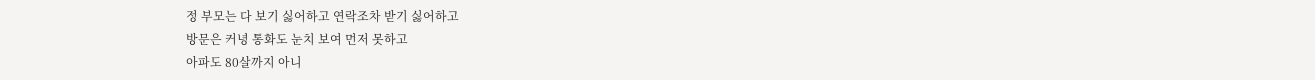정 부모는 다 보기 싫어하고 연락조차 받기 싫어하고
방문은 커녕 통화도 눈치 보여 먼저 못하고
아파도 80살까지 아니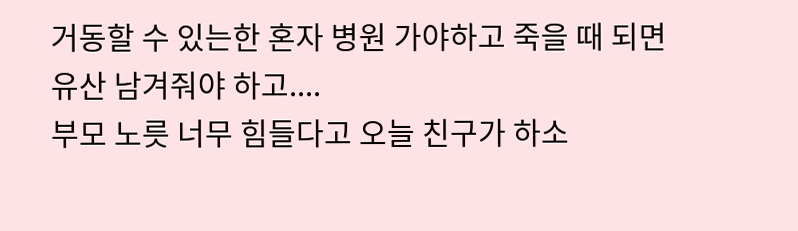거동할 수 있는한 혼자 병원 가야하고 죽을 때 되면
유산 남겨줘야 하고....
부모 노릇 너무 힘들다고 오늘 친구가 하소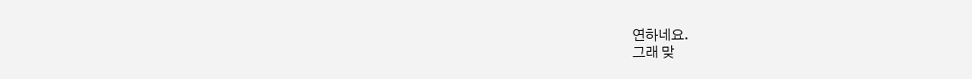연하네요.
그래 맞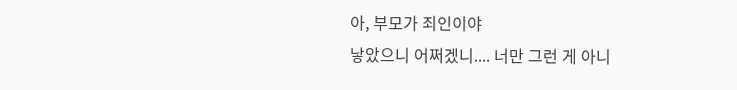아, 부모가 죄인이야
낳았으니 어쩌겠니.... 너만 그런 게 아니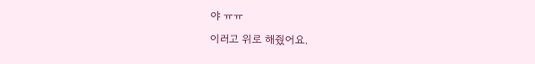야 ㅠㅠ
이러고 위로 해줬어요.